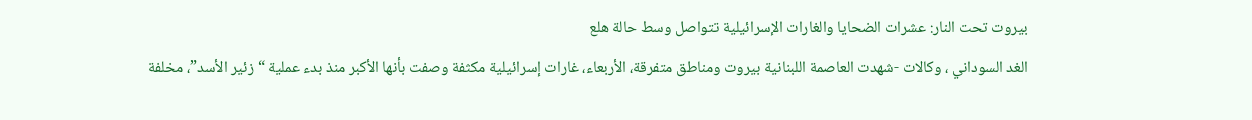بيروت تحت النار: عشرات الضحايا والغارات الإسرائيلية تتواصل وسط حالة هلع
الغد السوداني ، وكالات -شهدت العاصمة اللبنانية بيروت ومناطق متفرقة، الأربعاء، غارات إسرائيلية مكثفة وصفت بأنها الأكبر منذ بدء عملية “زئير الأسد”، مخلفة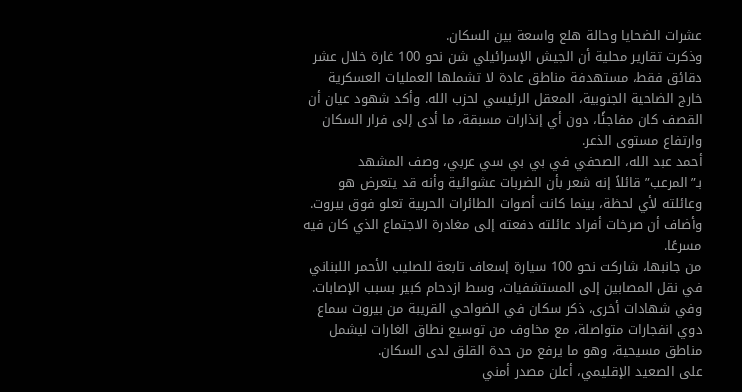عشرات الضحايا وحالة هلع واسعة بين السكان.
وذكرت تقارير محلية أن الجيش الإسرائيلي شن نحو 100 غارة خلال عشر دقائق فقط، مستهدفة مناطق عادة لا تشملها العمليات العسكرية خارج الضاحية الجنوبية، المعقل الرئيسي لحزب الله. وأكد شهود عيان أن القصف كان مفاجئًا، دون أي إنذارات مسبقة، ما أدى إلى فرار السكان وارتفاع مستوى الذعر.
أحمد عبد الله، الصحفي في بي بي سي عربي، وصف المشهد بـ”المرعب” قائلاً إنه شعر بأن الضربات عشوائية وأنه قد يتعرض هو وعائلته لأي لحظة، بينما كانت أصوات الطائرات الحربية تعلو فوق بيروت. وأضاف أن صرخات أفراد عائلته دفعته إلى مغادرة الاجتماع الذي كان فيه مسرعًا.
من جانبها، شاركت نحو 100 سيارة إسعاف تابعة للصليب الأحمر اللبناني في نقل المصابين إلى المستشفيات، وسط ازدحام كبير بسبب الإصابات.
وفي شهادات أخرى، ذكر سكان في الضواحي القريبة من بيروت سماع دوي انفجارات متواصلة، مع مخاوف من توسيع نطاق الغارات ليشمل مناطق مسيحية، وهو ما يرفع من حدة القلق لدى السكان.
على الصعيد الإقليمي، أعلن مصدر أمني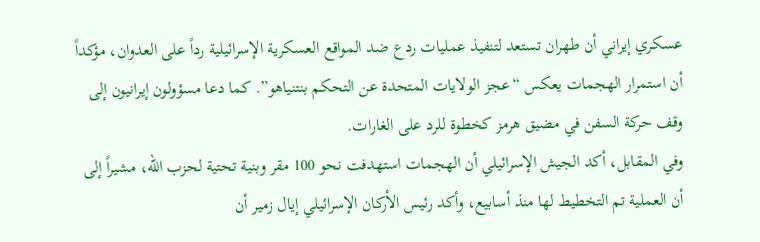عسكري إيراني أن طهران تستعد لتنفيذ عمليات ردع ضد المواقع العسكرية الإسرائيلية رداً على العدوان، مؤكداً أن استمرار الهجمات يعكس “عجز الولايات المتحدة عن التحكم بنتنياهو”. كما دعا مسؤولون إيرانيون إلى وقف حركة السفن في مضيق هرمز كخطوة للرد على الغارات.
وفي المقابل، أكد الجيش الإسرائيلي أن الهجمات استهدفت نحو 100 مقر وبنية تحتية لحزب الله، مشيراً إلى أن العملية تم التخطيط لها منذ أسابيع، وأكد رئيس الأركان الإسرائيلي إيال زمير أن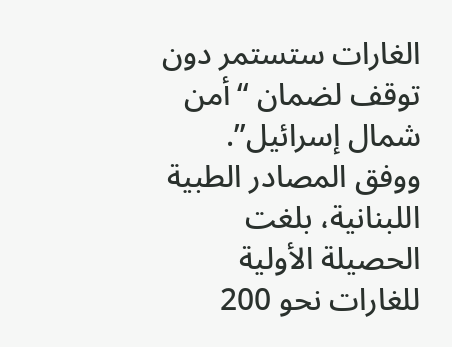الغارات ستستمر دون توقف لضمان “أمن شمال إسرائيل”.
ووفق المصادر الطبية اللبنانية، بلغت الحصيلة الأولية للغارات نحو 200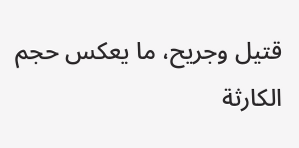قتيل وجريح، ما يعكس حجم الكارثة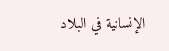الإنسانية في البلاد